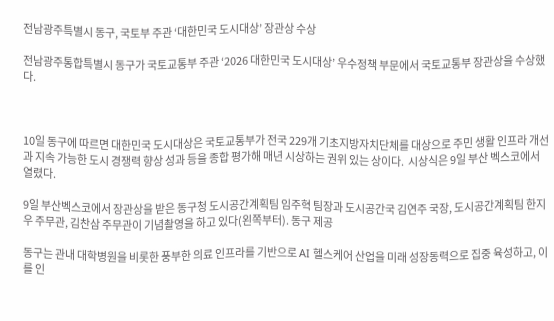전남광주특별시 동구, 국토부 주관 ‘대한민국 도시대상’ 장관상 수상

전남광주통합특별시 동구가 국토교통부 주관 ‘2026 대한민국 도시대상’ 우수정책 부문에서 국토교통부 장관상을 수상했다.



10일 동구에 따르면 대한민국 도시대상은 국토교통부가 전국 229개 기초지방자치단체를 대상으로 주민 생활 인프라 개선과 지속 가능한 도시 경쟁력 향상 성과 등을 종합 평가해 매년 시상하는 권위 있는 상이다.  시상식은 9일 부산 벡스코에서 열렸다.

9일 부산벡스코에서 장관상을 받은 동구청 도시공간계획팀 임주혁 팀장과 도시공간국 김연주 국장, 도시공간계획팀 한지우 주무관, 김찬삼 주무관이 기념촬영을 하고 있다(왼쪽부터). 동구 제공

동구는 관내 대학병원을 비롯한 풍부한 의료 인프라를 기반으로 AI 헬스케어 산업을 미래 성장동력으로 집중 육성하고, 이를 인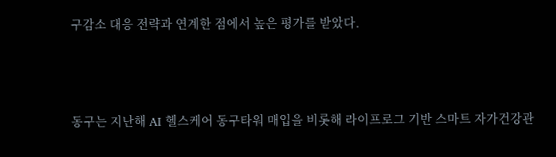구감소 대응 전략과 연계한 점에서 높은 평가를 받았다.



동구는 지난해 AI 헬스케어 동구타워 매입을 비롯해 라이프로그 기반 스마트 자가건강관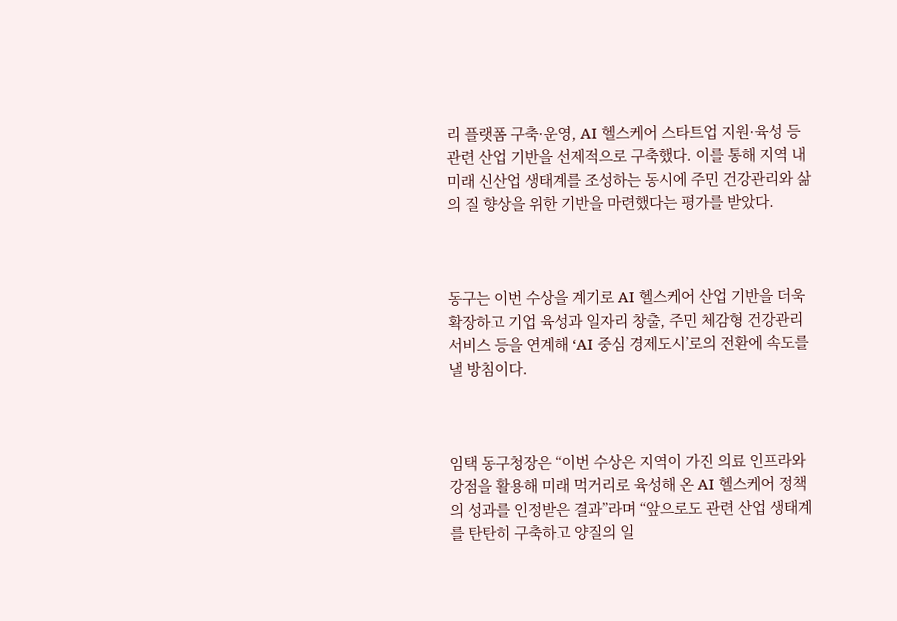리 플랫폼 구축·운영, AI 헬스케어 스타트업 지원·육성 등 관련 산업 기반을 선제적으로 구축했다. 이를 통해 지역 내 미래 신산업 생태계를 조성하는 동시에 주민 건강관리와 삶의 질 향상을 위한 기반을 마련했다는 평가를 받았다.



동구는 이번 수상을 계기로 AI 헬스케어 산업 기반을 더욱 확장하고 기업 육성과 일자리 창출, 주민 체감형 건강관리 서비스 등을 연계해 ‘AI 중심 경제도시’로의 전환에 속도를 낼 방침이다.



임택 동구청장은 “이번 수상은 지역이 가진 의료 인프라와 강점을 활용해 미래 먹거리로 육성해 온 AI 헬스케어 정책의 성과를 인정받은 결과”라며 “앞으로도 관련 산업 생태계를 탄탄히 구축하고 양질의 일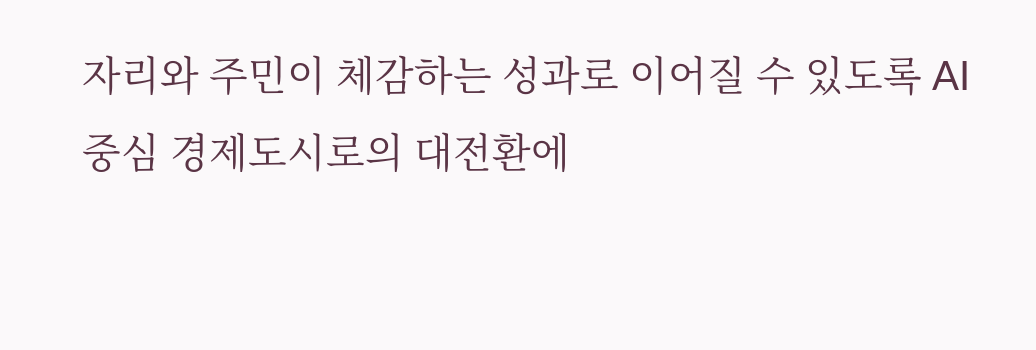자리와 주민이 체감하는 성과로 이어질 수 있도록 AI 중심 경제도시로의 대전환에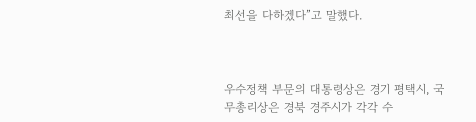최선을 다하겠다”고 말했다.



우수정책 부문의 대통령상은 경기 평택시, 국무총리상은 경북 경주시가 각각 수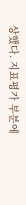상했다. 지표평가 부분에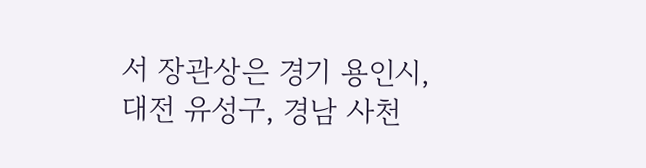서 장관상은 경기 용인시, 대전 유성구, 경남 사천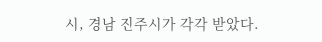시, 경남 진주시가 각각 받았다.